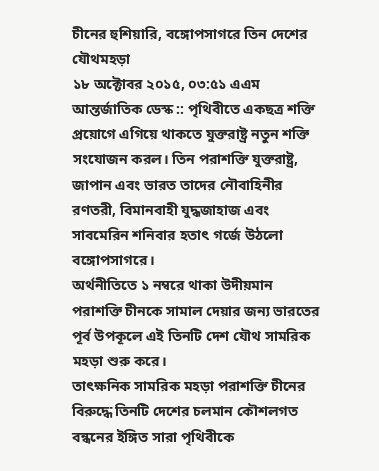চীনের হুশিয়ারি, বঙ্গোপসাগরে তিন দেশের যৌথমহড়া
১৮ অক্টোবর ২০১৫, ০৩:৫১ এএম
আন্তর্জাতিক ডেস্ক :: পৃথিবীতে একছত্র শক্তি প্রয়োগে এগিয়ে থাকতে যুক্তরাষ্ট্র নতুন শক্তি সংযোজন করল। তিন পরাশক্তি যুক্তরাষ্ট্র, জাপান এবং ভারত তাদের নৌবাহিনীর রণতরী, বিমানবাহী যুদ্ধজাহাজ এবং সাবমেরিন শনিবার হতাৎ গর্জে উঠলো বঙ্গোপসাগরে।
অর্থনীতিতে ১ নম্বরে থাকা উদীয়মান পরাশক্তি চীনকে সামাল দেয়ার জন্য ভারতের পূর্ব উপকূলে এই তিনটি দেশ যৌথ সামরিক মহড়া শুরু করে।
তাৎক্ষনিক সামরিক মহড়া পরাশক্তি চীনের বিরুদ্ধে তিনটি দেশের চলমান কৌশলগত বন্ধনের ইঙ্গিত সারা পৃথিবীকে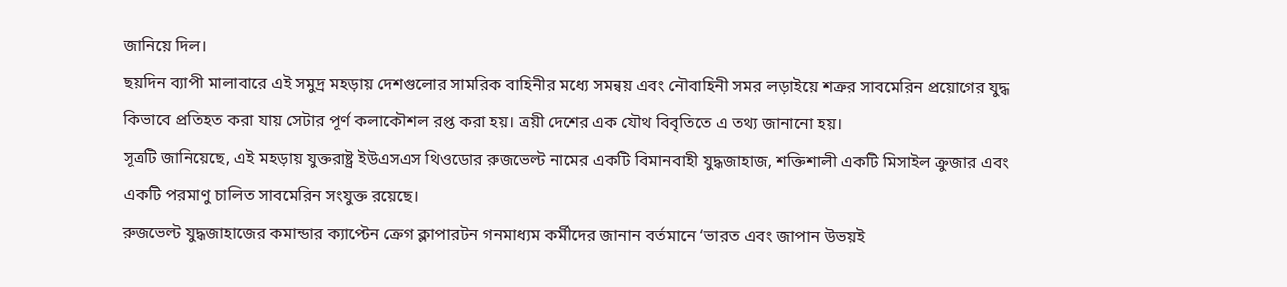জানিয়ে দিল।
ছয়দিন ব্যাপী মালাবারে এই সমুদ্র মহড়ায় দেশগুলোর সামরিক বাহিনীর মধ্যে সমন্বয় এবং নৌবাহিনী সমর লড়াইয়ে শত্রুর সাবমেরিন প্রয়োগের যুদ্ধ কিভাবে প্রতিহত করা যায় সেটার পূর্ণ কলাকৌশল রপ্ত করা হয়। ত্রয়ী দেশের এক যৌথ বিবৃতিতে এ তথ্য জানানো হয়।
সূত্রটি জানিয়েছে, এই মহড়ায় যুক্তরাষ্ট্র ইউএসএস থিওডোর রুজভেল্ট নামের একটি বিমানবাহী যুদ্ধজাহাজ, শক্তিশালী একটি মিসাইল ক্রুজার এবং একটি পরমাণু চালিত সাবমেরিন সংযুক্ত রয়েছে।
রুজভেল্ট যুদ্ধজাহাজের কমান্ডার ক্যাপ্টেন ক্রেগ ক্লাপারটন গনমাধ্যম কর্মীদের জানান বর্তমানে ‘ভারত এবং জাপান উভয়ই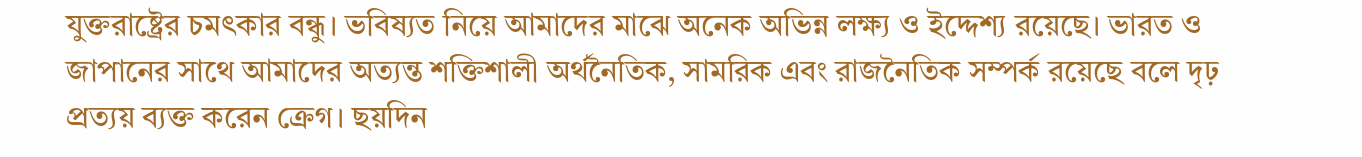যুক্তরাষ্ট্রের চমৎকার বন্ধু। ভবিষ্যত নিয়ে আমাদের মাঝে অনেক অভিন্ন লক্ষ্য ও ইদ্দেশ্য রয়েছে। ভারত ও জাপানের সাথে আমাদের অত্যন্ত শক্তিশালী অর্থনৈতিক, সামরিক এবং রাজনৈতিক সম্পর্ক রয়েছে বলে দৃঢ় প্রত্যয় ব্যক্ত করেন ক্রেগ। ছয়দিন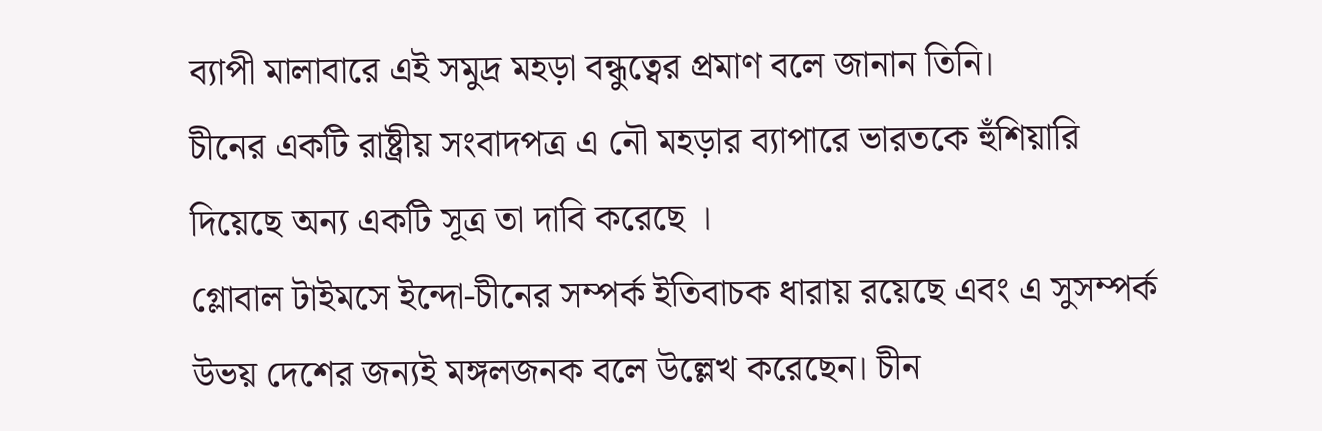ব্যাপী মালাবারে এই সমুদ্র মহড়া বন্ধুত্বের প্রমাণ বলে জানান তিনি।
চীনের একটি রাষ্ট্রীয় সংবাদপত্র এ নৌ মহড়ার ব্যাপারে ভারতকে হুঁশিয়ারি দিয়েছে অন্য একটি সূত্র তা দাবি করেছে ।
গ্লোবাল টাইমসে ইন্দো-চীনের সম্পর্ক ইতিবাচক ধারায় রয়েছে এবং এ সুসম্পর্ক উভয় দেশের জন্যই মঙ্গলজনক বলে উল্লেখ করেছেন। চীন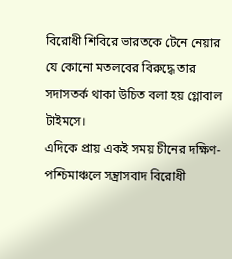বিরোধী শিবিরে ভারতকে টেনে নেয়ার যে কোনো মতলবের বিরুদ্ধে তার সদাসতর্ক থাকা উচিত বলা হয় গ্লোবাল টাইমসে।
এদিকে প্রায় একই সময় চীনের দক্ষিণ-পশ্চিমাঞ্চলে সন্ত্রাসবাদ বিরোধী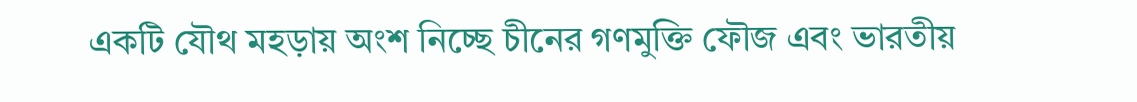একটি যৌথ মহড়ায় অংশ নিচ্ছে চীনের গণমুক্তি ফৌজ এবং ভারতীয়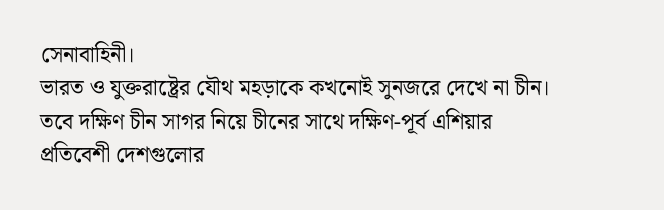সেনাবাহিনী।
ভারত ও যুক্তরাষ্ট্রের যৌথ মহড়াকে কখনোই সুনজরে দেখে না চীন। তবে দক্ষিণ চীন সাগর নিয়ে চীনের সাথে দক্ষিণ-পূর্ব এশিয়ার প্রতিবেশী দেশগুলোর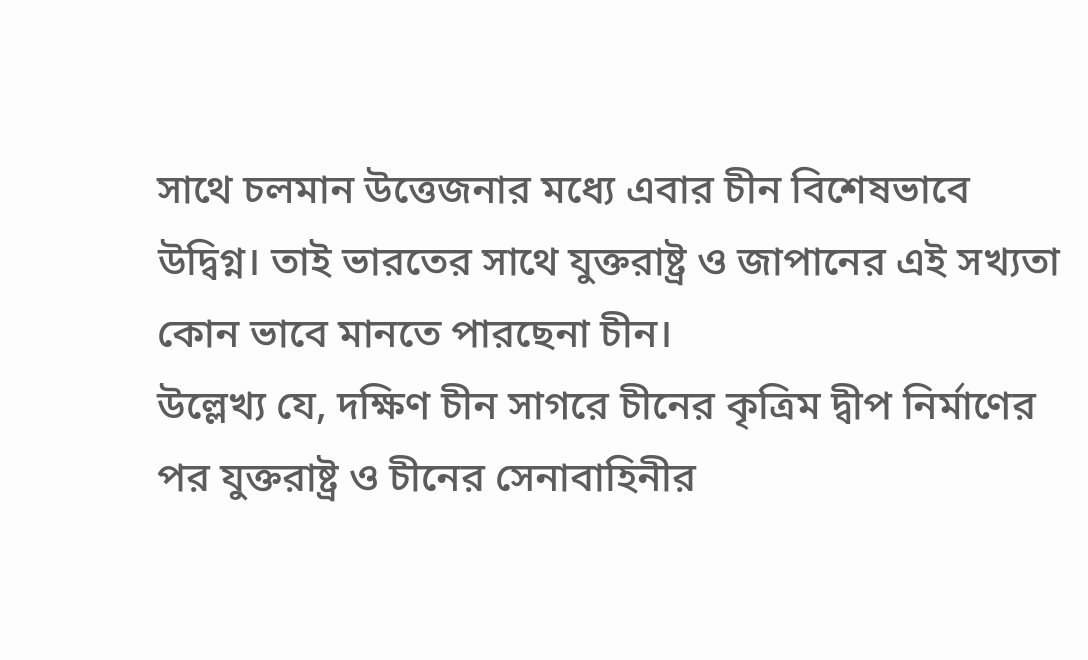সাথে চলমান উত্তেজনার মধ্যে এবার চীন বিশেষভাবে উদ্বিগ্ন। তাই ভারতের সাথে যুক্তরাষ্ট্র ও জাপানের এই সখ্যতা কোন ভাবে মানতে পারছেনা চীন।
উল্লেখ্য যে, দক্ষিণ চীন সাগরে চীনের কৃত্রিম দ্বীপ নির্মাণের পর যুক্তরাষ্ট্র ও চীনের সেনাবাহিনীর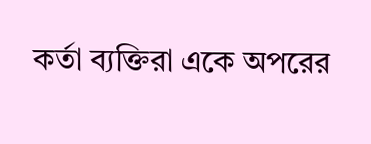কর্তা ব্যক্তিরা একে অপরের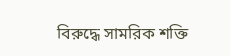বিরুদ্ধে সামরিক শক্তি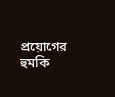প্রয়োগের হুমকি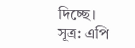দিচ্ছে।
সূত্র: এপি